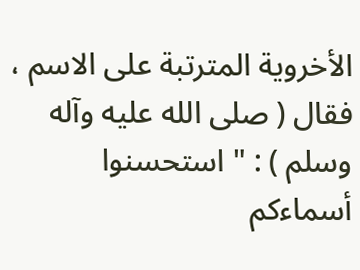الأخروية المترتبة على الاسم ، فقال ( صلى الله عليه وآله وسلم ) : " استحسنوا أسماءكم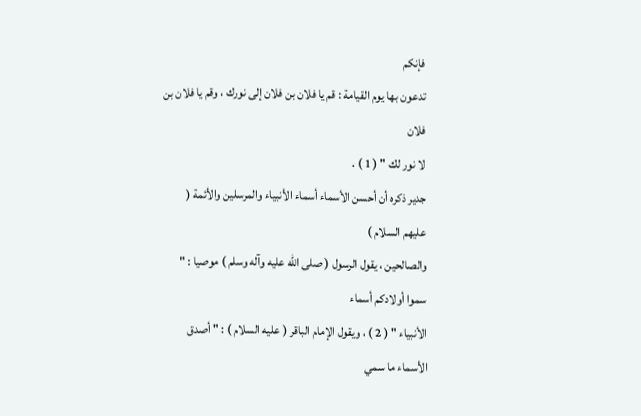فإنكم
تدعون بها يوم القيامة : قم يا فلان بن فلان إلى نورك ، وقم يا فلان بن فلان
لا نور لك " ( 1 ) .
جدير ذكره أن أحسن الأسماء أسماء الأنبياء والمرسلين والأئمة ( عليهم السلام )
والصالحين ، يقول الرسول ( صلى الله عليه وآله وسلم ) موصيا : " سموا أولادكم أسماء
الأنبياء " ( 2 ) ، ويقول الإمام الباقر ( عليه السلام ) : " أصدق الأسماء ما سمي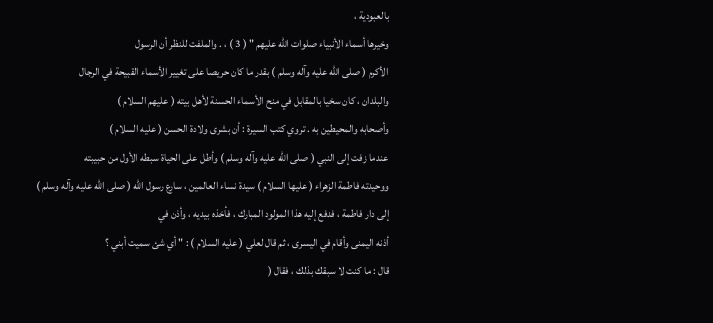بالعبودية ،
وخيرها أسماء الأنبياء صلوات الله عليهم " ( 3 ) ، . والملفت للنظر أن الرسول
الأكرم ( صلى الله عليه وآله وسلم ) بقدر ما كان حريصا على تغيير الأسماء القبيحة في الرجال
والبلدان ، كان سخيا بالمقابل في منح الأسماء الحسنة لأهل بيته ( عليهم السلام )
وأصحابه والمحيطين به . تروي كتب السيرة : أن بشرى ولادة الحسن ( عليه السلام )
عندما زفت إلى النبي ( صلى الله عليه وآله وسلم ) وأطل على الحياة سبطه الأول من حبيبته
ووحيدته فاطمة الزهراء ( عليها السلام ) سيدة نساء العالمين ، سارع رسول الله ( صلى الله عليه وآله وسلم )
إلى دار فاطمة ، فدفع إليه هذا المولود المبارك ، فأخذه بيديه ، وأذن في
أذنه اليمنى وأقام في اليسرى ، ثم قال لعلي ( عليه السلام ) : " أي شئ سميت أبني ؟
قال : ما كنت لا سبقك بذلك ، فقال (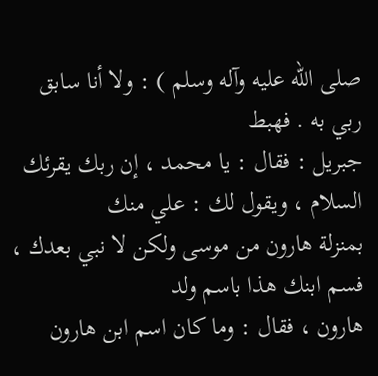صلى الله عليه وآله وسلم ) : ولا أنا سابق ربي به . فهبط
جبريل : فقال : يا محمد ، إن ربك يقرئك السلام ، ويقول لك : علي منك
بمنزلة هارون من موسى ولكن لا نبي بعدك ، فسم ابنك هذا باسم ولد
هارون ، فقال : وما كان اسم ابن هارون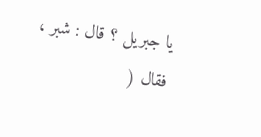يا جبريل ؟ قال : شبر ، فقال (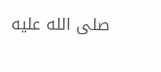صلى الله عليه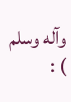وآله وسلم ) :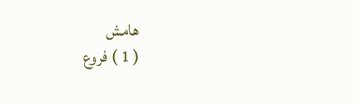هامش
( 1 ) فروع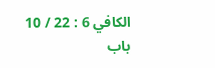الكافي 6 : 22 / 10 باب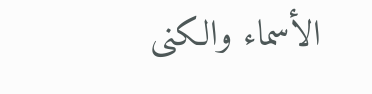الأسماء والكنى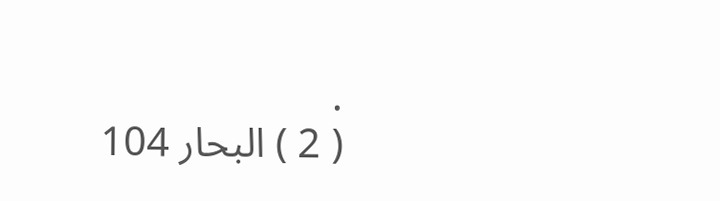.
( 2 ) البحار 104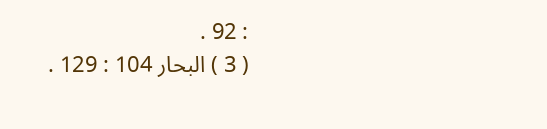: 92 .
( 3 ) البحار 104 : 129 .